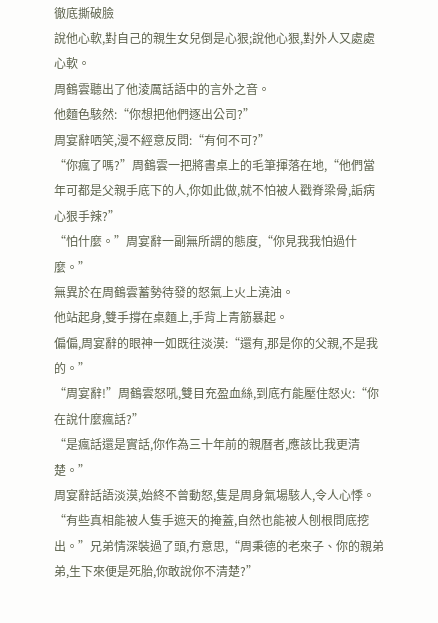徹底撕破臉
說他心軟,對自己的親生女兒倒是心狠;說他心狠,對外人又處處心軟。
周鶴雲聽出了他淩厲話語中的言外之音。
他麵色駭然:“你想把他們逐出公司?”
周宴辭哂笑,漫不經意反問:“有何不可?”
“你瘋了嗎?”周鶴雲一把將書桌上的毛筆揮落在地,“他們當年可都是父親手底下的人,你如此做,就不怕被人戳脊梁骨,詬病心狠手辣?”
“怕什麼。”周宴辭一副無所謂的態度,“你見我我怕過什麼。”
無異於在周鶴雲蓄勢待發的怒氣上火上澆油。
他站起身,雙手撐在桌麵上,手背上青筋暴起。
偏偏,周宴辭的眼神一如既往淡漠:“還有,那是你的父親,不是我的。”
“周宴辭!”周鶴雲怒吼,雙目充盈血絲,到底冇能壓住怒火:“你在說什麼瘋話?”
“是瘋話還是實話,你作為三十年前的親曆者,應該比我更清楚。”
周宴辭話語淡漠,始終不曾動怒,隻是周身氣場駭人,令人心悸。
“有些真相能被人隻手遮天的掩蓋,自然也能被人刨根問底挖出。”兄弟情深裝過了頭,冇意思,“周秉德的老來子、你的親弟弟,生下來便是死胎,你敢說你不清楚?”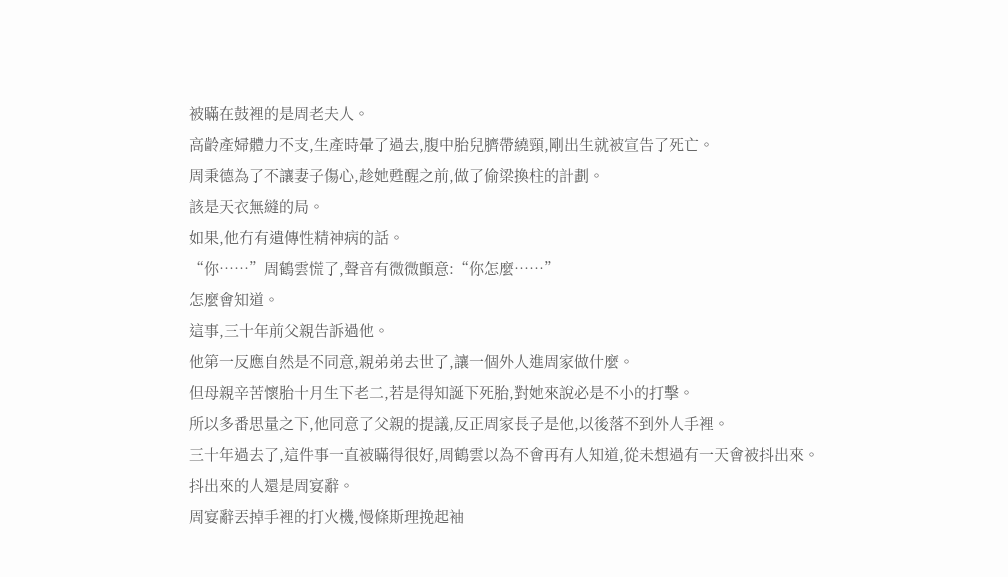被瞞在鼓裡的是周老夫人。
高齡產婦體力不支,生產時暈了過去,腹中胎兒臍帶繞頸,剛出生就被宣告了死亡。
周秉德為了不讓妻子傷心,趁她甦醒之前,做了偷梁換柱的計劃。
該是天衣無縫的局。
如果,他冇有遺傳性精神病的話。
“你……”周鶴雲慌了,聲音有微微顫意:“你怎麼……”
怎麼會知道。
這事,三十年前父親告訴過他。
他第一反應自然是不同意,親弟弟去世了,讓一個外人進周家做什麼。
但母親辛苦懷胎十月生下老二,若是得知誕下死胎,對她來說必是不小的打擊。
所以多番思量之下,他同意了父親的提議,反正周家長子是他,以後落不到外人手裡。
三十年過去了,這件事一直被瞞得很好,周鶴雲以為不會再有人知道,從未想過有一天會被抖出來。
抖出來的人還是周宴辭。
周宴辭丟掉手裡的打火機,慢條斯理挽起袖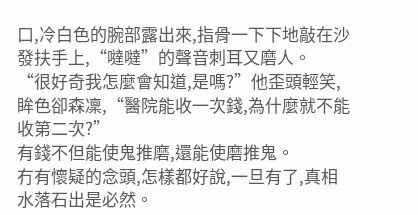口,冷白色的腕部露出來,指骨一下下地敲在沙發扶手上,“噠噠”的聲音刺耳又磨人。
“很好奇我怎麼會知道,是嗎?”他歪頭輕笑,眸色卻森凜,“醫院能收一次錢,為什麼就不能收第二次?”
有錢不但能使鬼推磨,還能使磨推鬼。
冇有懷疑的念頭,怎樣都好說,一旦有了,真相水落石出是必然。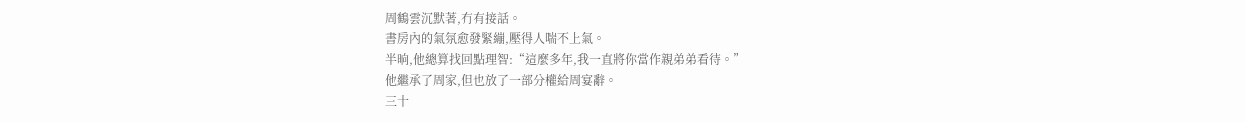周鶴雲沉默著,冇有接話。
書房內的氣氛愈發緊繃,壓得人喘不上氣。
半晌,他總算找回點理智:“這麼多年,我一直將你當作親弟弟看待。”
他繼承了周家,但也放了一部分權給周宴辭。
三十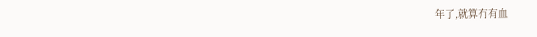年了,就算冇有血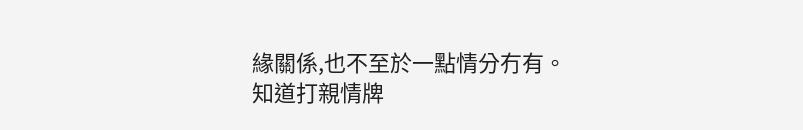緣關係,也不至於一點情分冇有。
知道打親情牌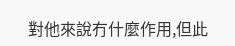對他來說冇什麼作用,但此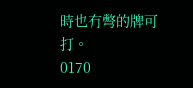時也冇彆的牌可打。
0170